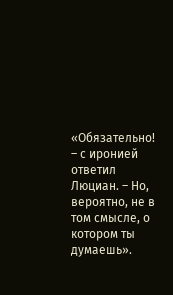«Обязательно! – с иронией ответил Люциан. – Но, вероятно, не в том смысле, о котором ты думаешь».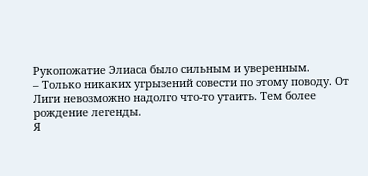Рукопожатие Элиаса было сильным и уверенным.
– Только никаких угрызений совести по этому поводу. От Лиги невозможно надолго что-то утаить. Тем более рождение легенды.
Я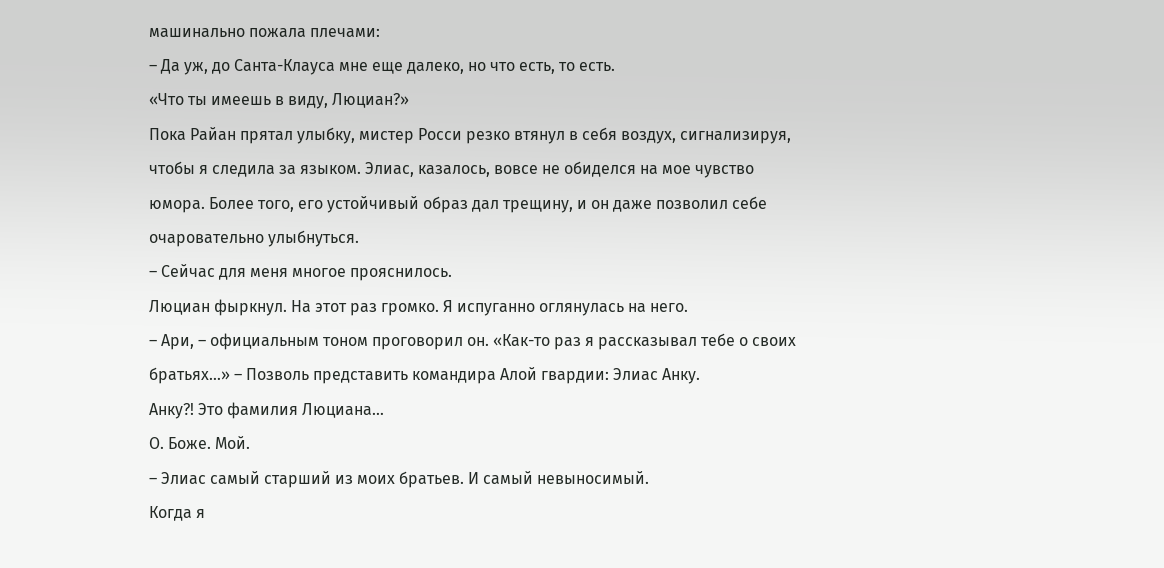машинально пожала плечами:
– Да уж, до Санта-Клауса мне еще далеко, но что есть, то есть.
«Что ты имеешь в виду, Люциан?»
Пока Райан прятал улыбку, мистер Росси резко втянул в себя воздух, сигнализируя, чтобы я следила за языком. Элиас, казалось, вовсе не обиделся на мое чувство юмора. Более того, его устойчивый образ дал трещину, и он даже позволил себе очаровательно улыбнуться.
– Сейчас для меня многое прояснилось.
Люциан фыркнул. На этот раз громко. Я испуганно оглянулась на него.
– Ари, – официальным тоном проговорил он. «Как-то раз я рассказывал тебе о своих братьях…» – Позволь представить командира Алой гвардии: Элиас Анку.
Анку?! Это фамилия Люциана…
О. Боже. Мой.
– Элиас самый старший из моих братьев. И самый невыносимый.
Когда я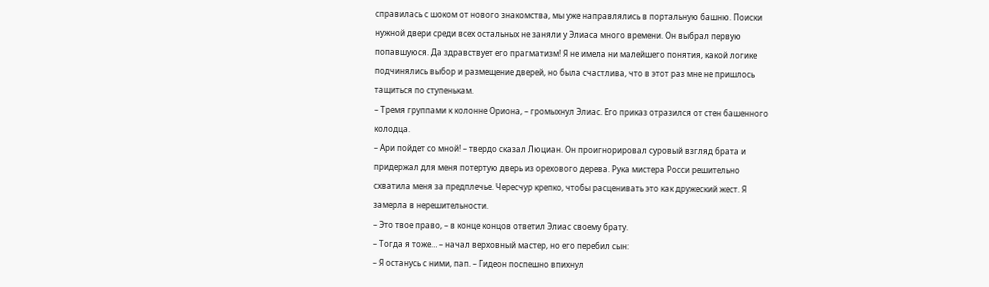справилась с шоком от нового знакомства, мы уже направлялись в портальную башню. Поиски нужной двери среди всех остальных не заняли у Элиаса много времени. Он выбрал первую попавшуюся. Да здравствует его прагматизм! Я не имела ни малейшего понятия, какой логике подчинялись выбор и размещение дверей, но была счастлива, что в этот раз мне не пришлось тащиться по ступенькам.
– Тремя группами к колонне Ориона, – громыхнул Элиас. Его приказ отразился от стен башенного колодца.
– Ари пойдет со мной! – твердо сказал Люциан. Он проигнорировал суровый взгляд брата и придержал для меня потертую дверь из орехового дерева. Рука мистера Росси решительно схватила меня за предплечье. Чересчур крепко, чтобы расценивать это как дружеский жест. Я замерла в нерешительности.
– Это твое право, – в конце концов ответил Элиас своему брату.
– Тогда я тоже… – начал верховный мастер, но его перебил сын:
– Я останусь с ними, пап. – Гидеон поспешно впихнул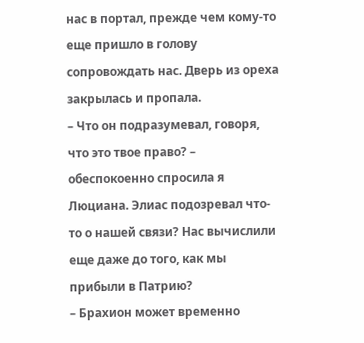нас в портал, прежде чем кому-то еще пришло в голову сопровождать нас. Дверь из ореха закрылась и пропала.
– Что он подразумевал, говоря, что это твое право? – обеспокоенно спросила я Люциана. Элиас подозревал что-то о нашей связи? Нас вычислили еще даже до того, как мы прибыли в Патрию?
– Брахион может временно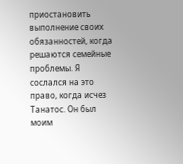приостановить выполнение своих обязанностей, когда решаются семейные проблемы. Я сослался на это право, когда исчез Танатос. Он был моим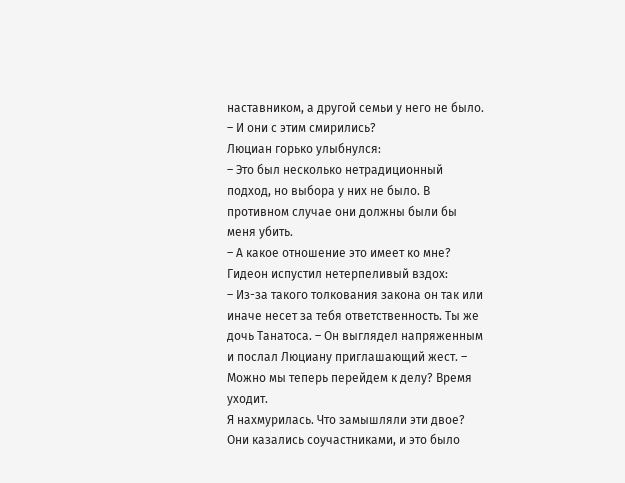наставником, а другой семьи у него не было.
– И они с этим смирились?
Люциан горько улыбнулся:
– Это был несколько нетрадиционный подход, но выбора у них не было. В противном случае они должны были бы меня убить.
– А какое отношение это имеет ко мне?
Гидеон испустил нетерпеливый вздох:
– Из-за такого толкования закона он так или иначе несет за тебя ответственность. Ты же дочь Танатоса. – Он выглядел напряженным и послал Люциану приглашающий жест. – Можно мы теперь перейдем к делу? Время уходит.
Я нахмурилась. Что замышляли эти двое? Они казались соучастниками, и это было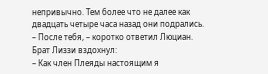непривычно. Тем более что не далее как двадцать четыре часа назад они подрались.
– После тебя, – коротко ответил Люциан.
Брат Лиззи вздохнул:
– Как член Плеяды настоящим я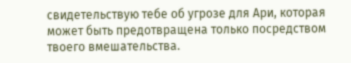свидетельствую тебе об угрозе для Ари, которая может быть предотвращена только посредством твоего вмешательства.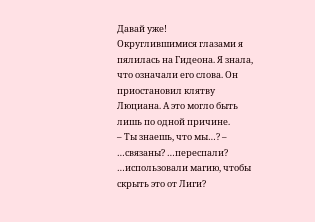Давай уже!
Округлившимися глазами я пялилась на Гидеона. Я знала, что означали его слова. Он приостановил клятву Люциана. А это могло быть лишь по одной причине.
– Ты знаешь, что мы…? – …связаны? …переспали? …использовали магию, чтобы скрыть это от Лиги?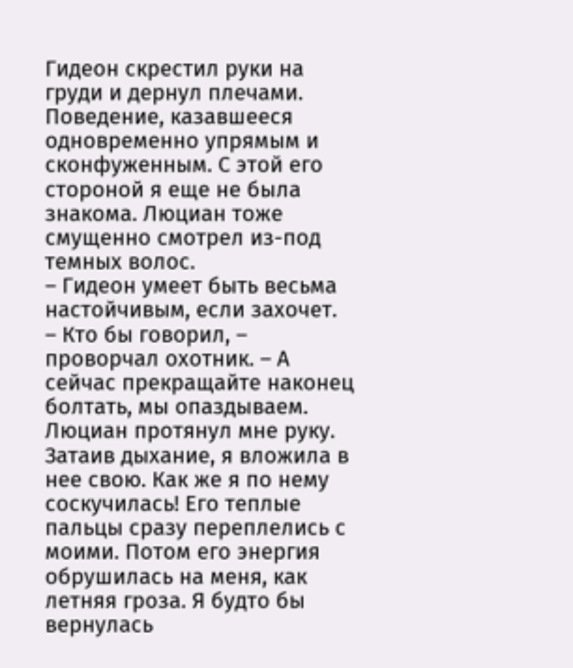Гидеон скрестил руки на груди и дернул плечами. Поведение, казавшееся одновременно упрямым и сконфуженным. С этой его стороной я еще не была знакома. Люциан тоже смущенно смотрел из-под темных волос.
– Гидеон умеет быть весьма настойчивым, если захочет.
– Кто бы говорил, – проворчал охотник. – А сейчас прекращайте наконец болтать, мы опаздываем.
Люциан протянул мне руку. Затаив дыхание, я вложила в нее свою. Как же я по нему соскучилась! Его теплые пальцы сразу переплелись с моими. Потом его энергия обрушилась на меня, как летняя гроза. Я будто бы вернулась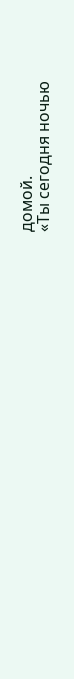домой.
«Ты сегодня ночью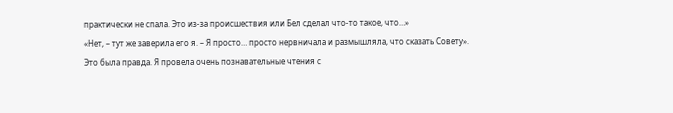практически не спала. Это из-за происшествия или Бел сделал что-то такое, что…»
«Нет, – тут же заверила его я. – Я просто… просто нервничала и размышляла, что сказать Совету».
Это была правда. Я провела очень познавательные чтения с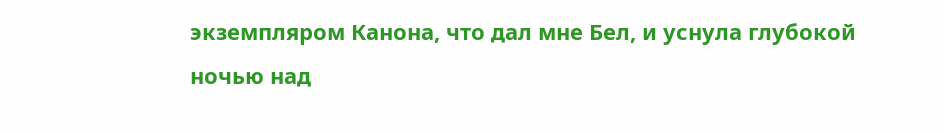экземпляром Канона, что дал мне Бел, и уснула глубокой ночью над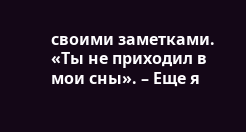своими заметками.
«Ты не приходил в мои сны». – Еще я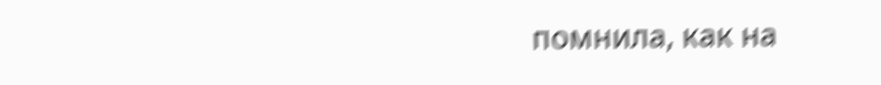помнила, как на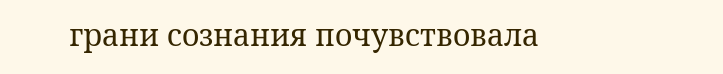грани сознания почувствовала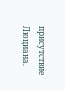присутствие Люциана.